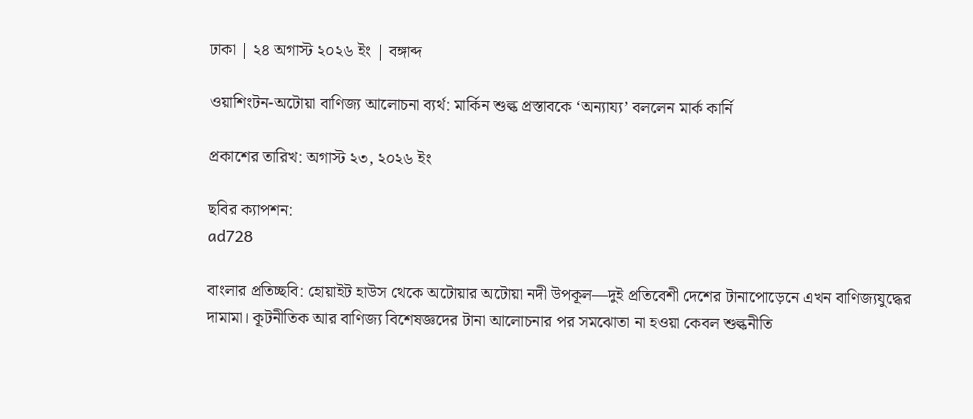ঢাকা | ২৪ অগাস্ট ২০২৬ ইং | বঙ্গাব্দ

ওয়াশিংটন-অটোয়া বাণিজ্য আলোচনা ব্যর্থ: মার্কিন শুল্ক প্রস্তাবকে ‘অন্যায্য’ বললেন মার্ক কার্নি

প্রকাশের তারিখ: অগাস্ট ২৩, ২০২৬ ইং

ছবির ক্যাপশন:
ad728

বাংলার প্রতিচ্ছবি: হোয়াইট হাউস থেকে অটোয়ার অটোয়া নদী উপকূল—দুই প্রতিবেশী দেশের টানাপোড়েনে এখন বাণিজ্যযুদ্ধের দামামা। কূটনীতিক আর বাণিজ্য বিশেষজ্ঞদের টানা আলোচনার পর সমঝোতা না হওয়া কেবল শুল্কনীতি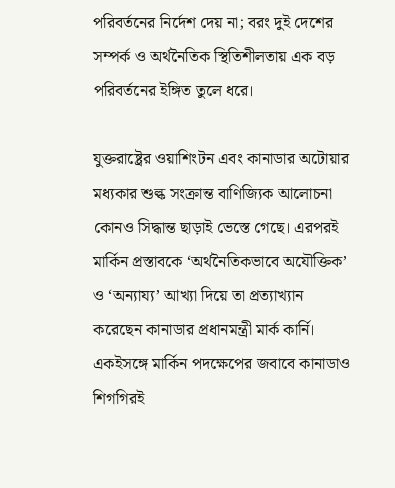পরিবর্তনের নির্দেশ দেয় না; বরং দুই দেশের সম্পর্ক ও অর্থনৈতিক স্থিতিশীলতায় এক বড় পরিবর্তনের ইঙ্গিত তুলে ধরে।

যুক্তরাষ্ট্রের ওয়াশিংটন এবং কানাডার অটোয়ার মধ্যকার শুল্ক সংক্রান্ত বাণিজ্যিক আলোচনা কোনও সিদ্ধান্ত ছাড়াই ভেস্তে গেছে। এরপরই মার্কিন প্রস্তাবকে ‘অর্থনৈতিকভাবে অযৌক্তিক’ ও ‘অন্যায্য’ আখ্যা দিয়ে তা প্রত্যাখ্যান করেছেন কানাডার প্রধানমন্ত্রী মার্ক কার্নি। একইসঙ্গে মার্কিন পদক্ষেপের জবাবে কানাডাও শিগগিরই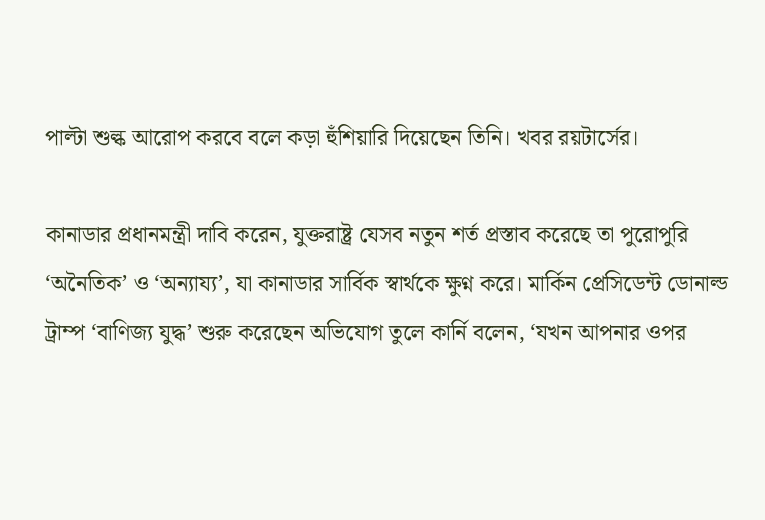পাল্টা শুল্ক আরোপ করবে বলে কড়া হুঁশিয়ারি দিয়েছেন তিনি। খবর রয়টার্সের।

কানাডার প্রধানমন্ত্রী দাবি করেন, যুক্তরাষ্ট্র যেসব নতুন শর্ত প্রস্তাব করেছে তা পুরোপুরি ‘অনৈতিক’ ও ‘অন্যায্য’, যা কানাডার সার্বিক স্বার্থকে ক্ষুণ্ন করে। মার্কিন প্রেসিডেন্ট ডোনাল্ড ট্রাম্প ‘বাণিজ্য যুদ্ধ’ শুরু করেছেন অভিযোগ তুলে কার্নি বলেন, ‘যখন আপনার ওপর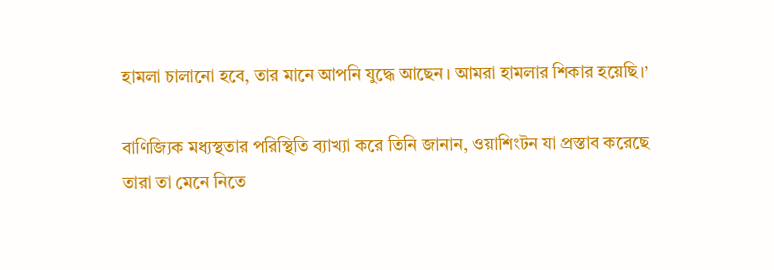হামলা চালানো হবে, তার মানে আপনি যুদ্ধে আছেন। আমরা হামলার শিকার হয়েছি।’

বাণিজ্যিক মধ্যস্থতার পরিস্থিতি ব্যাখ্যা করে তিনি জানান, ওয়াশিংটন যা প্রস্তাব করেছে তারা তা মেনে নিতে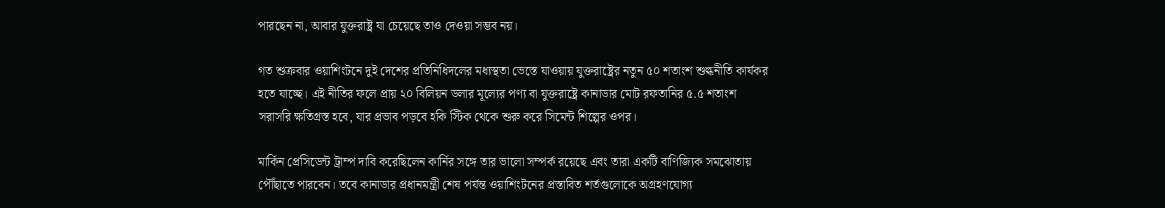পারছেন না, আবার যুক্তরাষ্ট্র যা চেয়েছে তাও দেওয়া সম্ভব নয়।

গত শুক্রবার ওয়াশিংটনে দুই দেশের প্রতিনিধিদলের মধ্যস্থতা ভেস্তে যাওয়ায় যুক্তরাষ্ট্রের নতুন ৫০ শতাংশ শুল্কনীতি কার্যকর হতে যাচ্ছে। এই নীতির ফলে প্রায় ২০ বিলিয়ন ডলার মূল্যের পণ্য বা যুক্তরাষ্ট্রে কানাডার মোট রফতানির ৫.৫ শতাংশ সরাসরি ক্ষতিগ্রস্ত হবে, যার প্রভাব পড়বে হকি স্টিক থেকে শুরু করে সিমেন্ট শিল্পের ওপর।

মার্কিন প্রেসিডেন্ট ট্রাম্প দাবি করেছিলেন কার্নির সঙ্গে তার ভালো সম্পর্ক রয়েছে এবং তারা একটি বাণিজ্যিক সমঝোতায় পৌঁছাতে পারবেন। তবে কানাডার প্রধানমন্ত্রী শেষ পর্যন্ত ওয়াশিংটনের প্রস্তাবিত শর্তগুলোকে অগ্রহণযোগ্য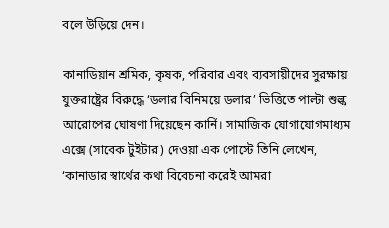বলে উড়িয়ে দেন।

কানাডিয়ান শ্রমিক, কৃষক, পরিবার এবং ব্যবসায়ীদের সুরক্ষায় যুক্তরাষ্ট্রের বিরুদ্ধে ‘ডলার বিনিময়ে ডলার’ ভিত্তিতে পাল্টা শুল্ক আরোপের ঘোষণা দিয়েছেন কার্নি। সামাজিক যোগাযোগমাধ্যম এক্সে (সাবেক টুইটার) দেওয়া এক পোস্টে তিনি লেখেন, ‘কানাডার স্বার্থের কথা বিবেচনা করেই আমরা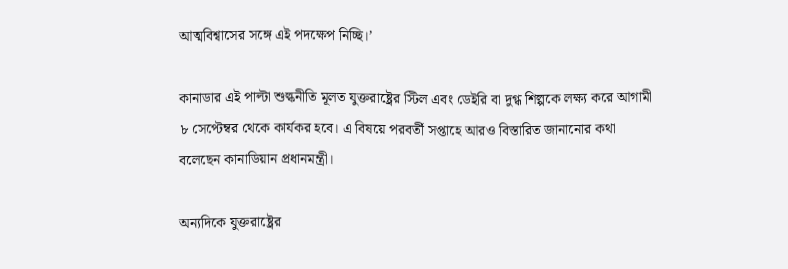আত্মবিশ্বাসের সঙ্গে এই পদক্ষেপ নিচ্ছি।’

কানাডার এই পাল্টা শুল্কনীতি মূলত যুক্তরাষ্ট্রের স্টিল এবং ডেইরি বা দুগ্ধ শিল্পকে লক্ষ্য করে আগামী ৮ সেপ্টেম্বর থেকে কার্যকর হবে। এ বিষয়ে পরবর্তী সপ্তাহে আরও বিস্তারিত জানানোর কথা বলেছেন কানাডিয়ান প্রধানমন্ত্রী।

অন্যদিকে যুক্তরাষ্ট্রের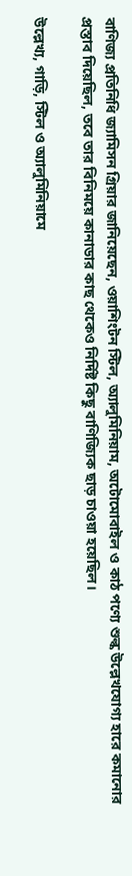বাণিজ্য প্রতিনিধি জ্যামিসন গ্রিয়ার জানিয়েছেন, ওয়াশিংটন স্টিল, অ্যালুমিনিয়াম, অটোমোবাইল ও কাঠ পণ্যে শুল্ক উল্লেখযোগ্য হারে কমানোর প্রস্তাব দিয়েছিল, তবে তার বিনিময়ে কানাডার কাছ থেকেও নির্দিষ্ট কিছু বাণিজ্যিক ছাড় চাওয়া হয়েছিল।

উল্লেখ্য, গাড়ি, স্টিল ও অ্যালুমিনিয়ামে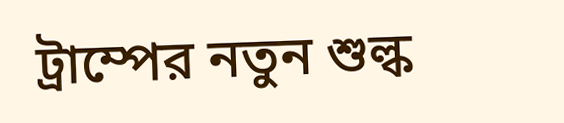ট্রাম্পের নতুন শুল্ক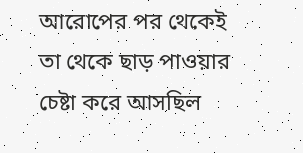আরোপের পর থেকেই তা থেকে ছাড় পাওয়ার চেষ্টা করে আসছিল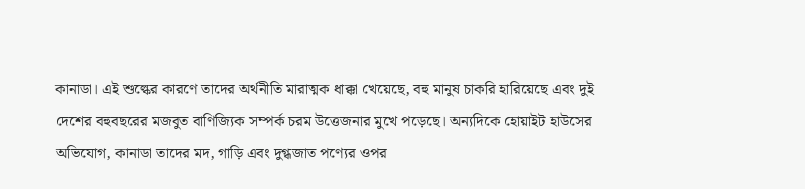কানাডা। এই শুল্কের কারণে তাদের অর্থনীতি মারাত্মক ধাক্কা খেয়েছে, বহু মানুষ চাকরি হারিয়েছে এবং দুই দেশের বহুবছরের মজবুত বাণিজ্যিক সম্পর্ক চরম উত্তেজনার মুখে পড়েছে। অন্যদিকে হোয়াইট হাউসের অভিযোগ, কানাডা তাদের মদ, গাড়ি এবং দুগ্ধজাত পণ্যের ওপর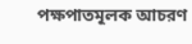পক্ষপাতমূলক আচরণ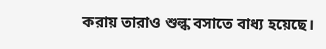করায় তারাও শুল্ক বসাতে বাধ্য হয়েছে।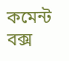কমেন্ট বক্স